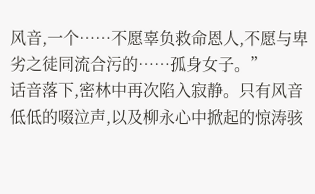风音,一个……不愿辜负救命恩人,不愿与卑劣之徒同流合污的……孤身女子。”
话音落下,密林中再次陷入寂静。只有风音低低的啜泣声,以及柳永心中掀起的惊涛骇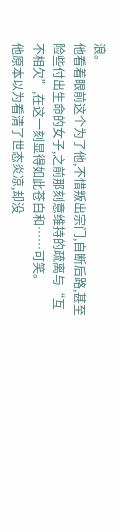浪。
他看着眼前这个为了他,不惜叛出宗门,自断后路,甚至险些付出生命的女子,之前那刻意维持的疏离与“互不相欠”,在这一刻显得如此苍白和……可笑。
他原本以为看清了世态炎凉,却没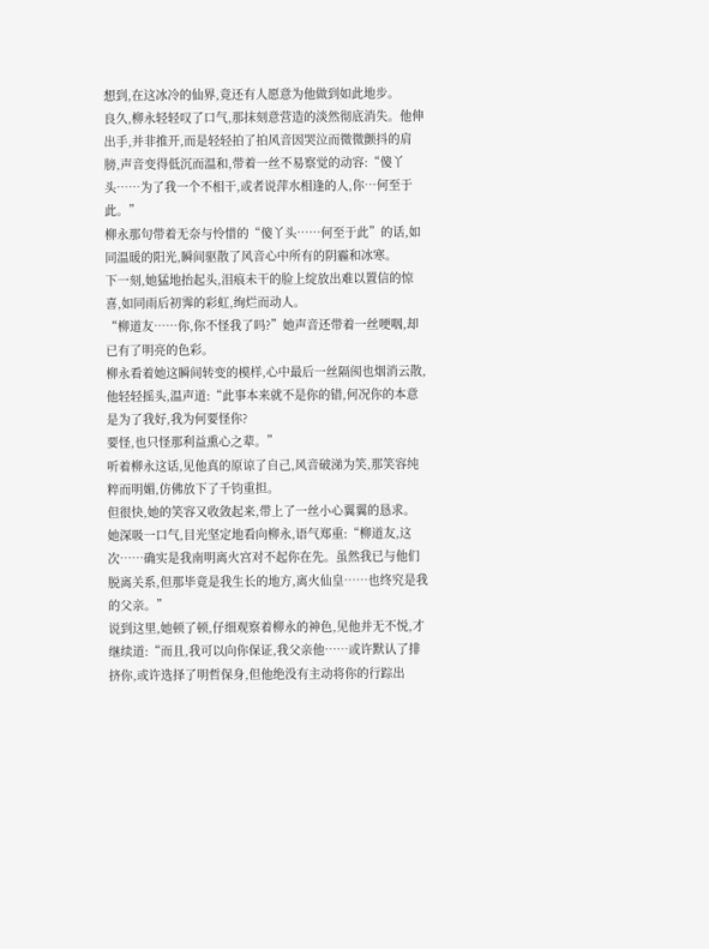想到,在这冰冷的仙界,竟还有人愿意为他做到如此地步。
良久,柳永轻轻叹了口气,那抹刻意营造的淡然彻底消失。他伸出手,并非推开,而是轻轻拍了拍风音因哭泣而微微颤抖的肩膀,声音变得低沉而温和,带着一丝不易察觉的动容:“傻丫头……为了我一个不相干,或者说萍水相逢的人,你…何至于此。”
柳永那句带着无奈与怜惜的“傻丫头……何至于此”的话,如同温暖的阳光,瞬间驱散了风音心中所有的阴霾和冰寒。
下一刻,她猛地抬起头,泪痕未干的脸上绽放出难以置信的惊喜,如同雨后初霁的彩虹,绚烂而动人。
“柳道友……你,你不怪我了吗?”她声音还带着一丝哽咽,却已有了明亮的色彩。
柳永看着她这瞬间转变的模样,心中最后一丝隔阂也烟消云散,他轻轻摇头,温声道:“此事本来就不是你的错,何况你的本意是为了我好,我为何要怪你?
要怪,也只怪那利益熏心之辈。”
听着柳永这话,见他真的原谅了自己,风音破涕为笑,那笑容纯粹而明媚,仿佛放下了千钧重担。
但很快,她的笑容又收敛起来,带上了一丝小心翼翼的恳求。
她深吸一口气,目光坚定地看向柳永,语气郑重:“柳道友,这次……确实是我南明离火宫对不起你在先。虽然我已与他们脱离关系,但那毕竟是我生长的地方,离火仙皇……也终究是我的父亲。”
说到这里,她顿了顿,仔细观察着柳永的神色,见他并无不悦,才继续道:“而且,我可以向你保证,我父亲他……或许默认了排挤你,或许选择了明哲保身,但他绝没有主动将你的行踪出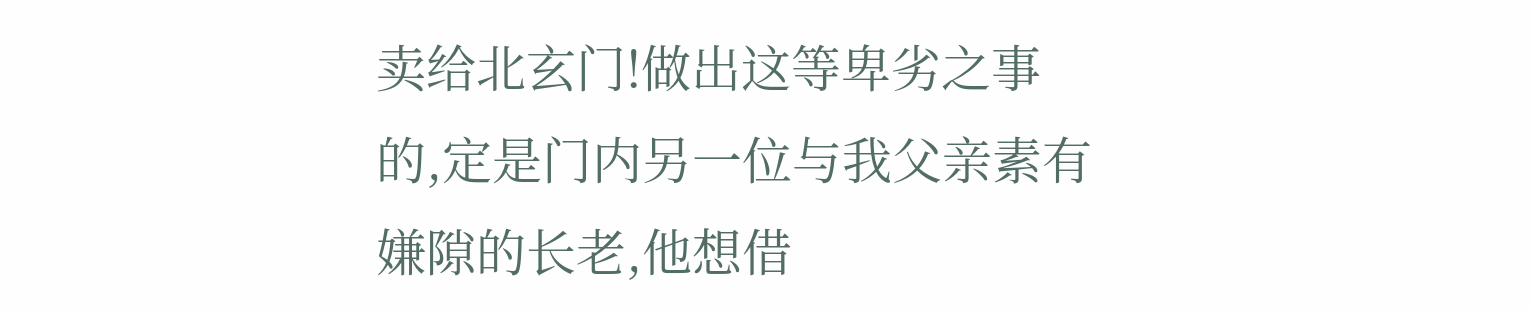卖给北玄门!做出这等卑劣之事的,定是门内另一位与我父亲素有嫌隙的长老,他想借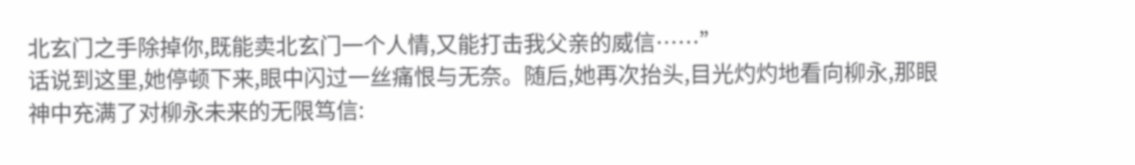北玄门之手除掉你,既能卖北玄门一个人情,又能打击我父亲的威信……”
话说到这里,她停顿下来,眼中闪过一丝痛恨与无奈。随后,她再次抬头,目光灼灼地看向柳永,那眼神中充满了对柳永未来的无限笃信: